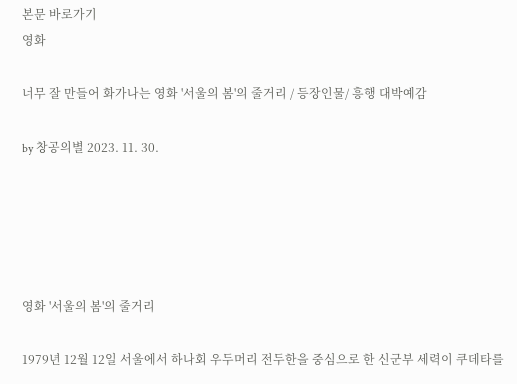본문 바로가기
영화

너무 잘 만들어 화가나는 영화 '서울의 봄'의 줄거리 / 등장인물/ 흥행 대박예감

by 창공의별 2023. 11. 30.





영화 '서울의 봄'의 줄거리

1979년 12월 12일 서울에서 하나회 우두머리 전두한을 중심으로 한 신군부 세력이 쿠데타를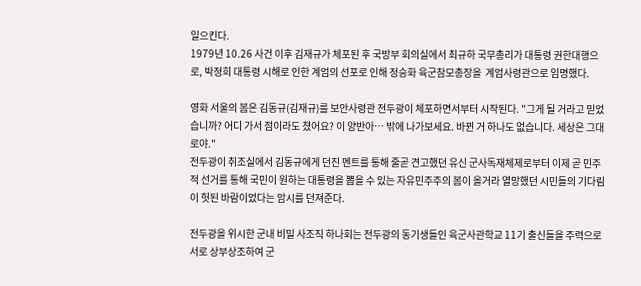일으킨다.
1979년 10.26 사건 이후 김재규가 체포된 후 국방부 회의실에서 최규하 국무총리가 대통령 권한대행으로, 박정희 대통령 시해로 인한 계엄의 선포로 인해 정승화 육군참모총장을  계엄사령관으로 임명했다.

영화 서울의 봄은 김동규(김재규)를 보안사령관 전두광이 체포하면서부터 시작된다. "그게 될 거라고 믿었습니까? 어디 가서 점이라도 쳤어요? 이 양반아… 밖에 나가보세요. 바뀐 거 하나도 없습니다. 세상은 그대로야."
전두광이 취조실에서 김동규에게 던진 멘트를 통해 줄곧 견고했던 유신 군사독재체제로부터 이제 곧 민주적 선거를 통해 국민이 원하는 대통령을 뽑을 수 있는 자유민주주의 봄이 올거라 열망했던 시민들의 기다림이 헛된 바람이었다는 암시를 던져준다.

전두광을 위시한 군내 비밀 사조직 하나회는 전두광의 동기생들인 육군사관학교 11기 출신들을 주력으로 서로 상부상조하여 군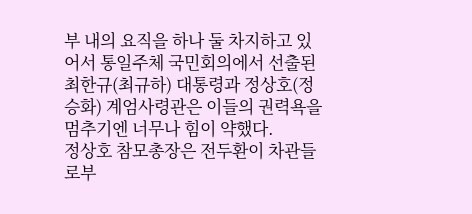부 내의 요직을 하나 둘 차지하고 있어서 통일주체 국민회의에서 선출된 최한규(최규하) 대통령과 정상호(정승화) 계엄사령관은 이들의 권력욕을 멈추기엔 너무나 힘이 약했다.
정상호 참모총장은 전두환이 차관들로부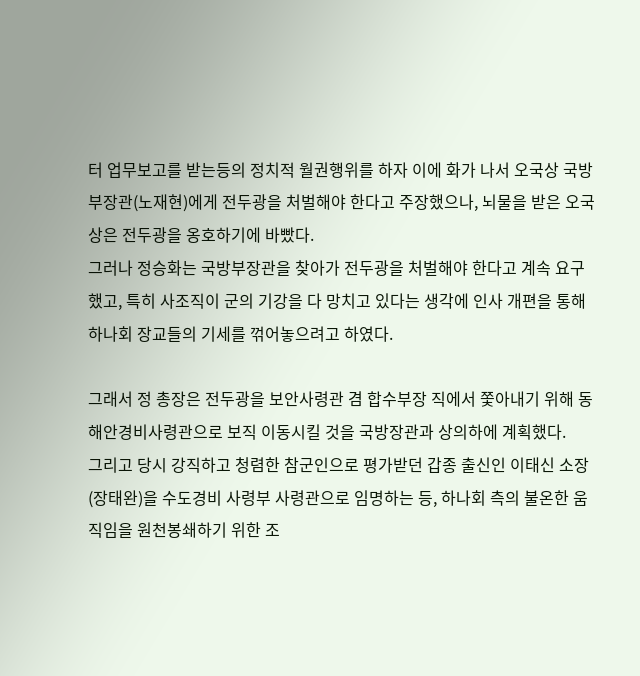터 업무보고를 받는등의 정치적 월권행위를 하자 이에 화가 나서 오국상 국방부장관(노재현)에게 전두광을 처벌해야 한다고 주장했으나, 뇌물을 받은 오국상은 전두광을 옹호하기에 바빴다.
그러나 정승화는 국방부장관을 찾아가 전두광을 처벌해야 한다고 계속 요구했고, 특히 사조직이 군의 기강을 다 망치고 있다는 생각에 인사 개편을 통해 하나회 장교들의 기세를 꺾어놓으려고 하였다.

그래서 정 총장은 전두광을 보안사령관 겸 합수부장 직에서 쫓아내기 위해 동해안경비사령관으로 보직 이동시킬 것을 국방장관과 상의하에 계획했다.
그리고 당시 강직하고 청렴한 참군인으로 평가받던 갑종 출신인 이태신 소장(장태완)을 수도경비 사령부 사령관으로 임명하는 등, 하나회 측의 불온한 움직임을 원천봉쇄하기 위한 조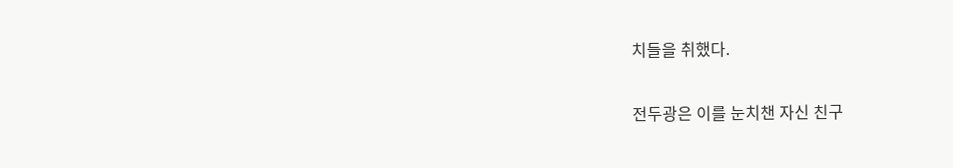치들을 취했다.

전두광은 이를 눈치챈 자신 친구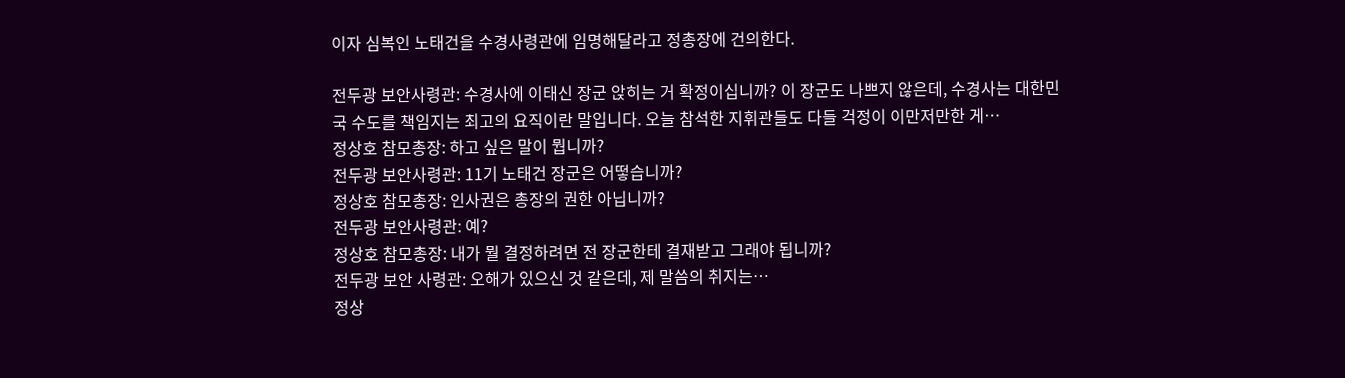이자 심복인 노태건을 수경사령관에 임명해달라고 정총장에 건의한다.

전두광 보안사령관: 수경사에 이태신 장군 앉히는 거 확정이십니까? 이 장군도 나쁘지 않은데, 수경사는 대한민국 수도를 책임지는 최고의 요직이란 말입니다. 오늘 참석한 지휘관들도 다들 걱정이 이만저만한 게…
정상호 참모총장: 하고 싶은 말이 뭡니까?
전두광 보안사령관: 11기 노태건 장군은 어떻습니까?
정상호 참모총장: 인사권은 총장의 권한 아닙니까?
전두광 보안사령관: 예?
정상호 참모총장: 내가 뭘 결정하려면 전 장군한테 결재받고 그래야 됩니까?
전두광 보안 사령관: 오해가 있으신 것 같은데, 제 말씀의 취지는…
정상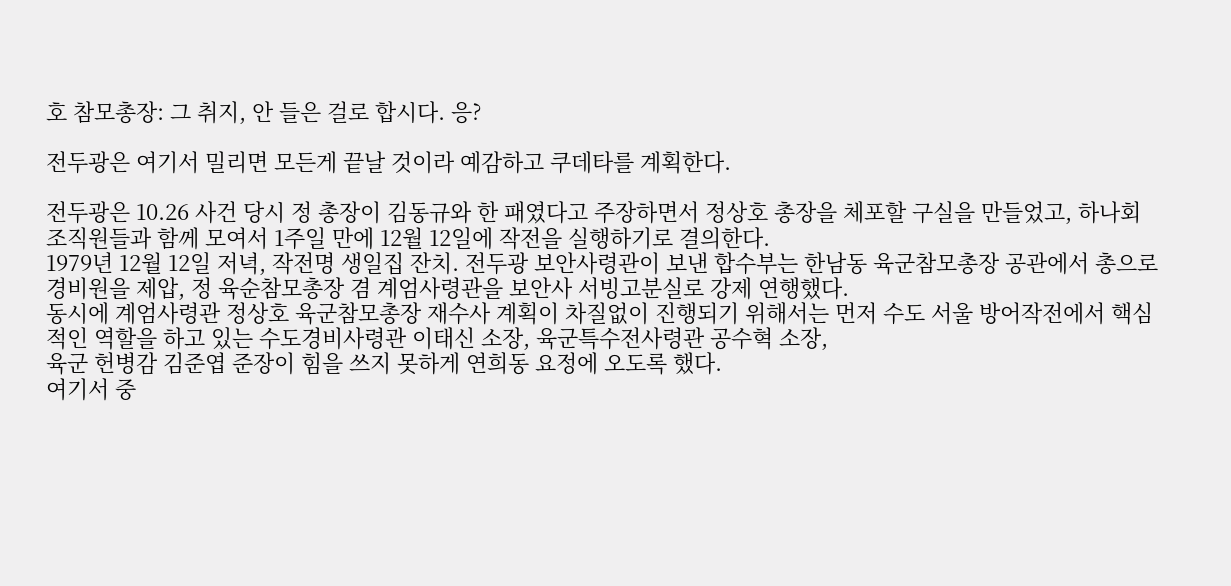호 참모총장: 그 취지, 안 들은 걸로 합시다. 응?

전두광은 여기서 밀리면 모든게 끝날 것이라 예감하고 쿠데타를 계획한다.

전두광은 10.26 사건 당시 정 총장이 김동규와 한 패였다고 주장하면서 정상호 총장을 체포할 구실을 만들었고, 하나회 조직원들과 함께 모여서 1주일 만에 12월 12일에 작전을 실행하기로 결의한다.
1979년 12월 12일 저녁, 작전명 생일집 잔치. 전두광 보안사령관이 보낸 합수부는 한남동 육군참모총장 공관에서 총으로 경비원을 제압, 정 육순참모총장 겸 계엄사령관을 보안사 서빙고분실로 강제 연행했다.
동시에 계엄사령관 정상호 육군참모총장 재수사 계획이 차질없이 진행되기 위해서는 먼저 수도 서울 방어작전에서 핵심적인 역할을 하고 있는 수도경비사령관 이태신 소장, 육군특수전사령관 공수혁 소장,
육군 헌병감 김준엽 준장이 힘을 쓰지 못하게 연희동 요정에 오도록 했다.
여기서 중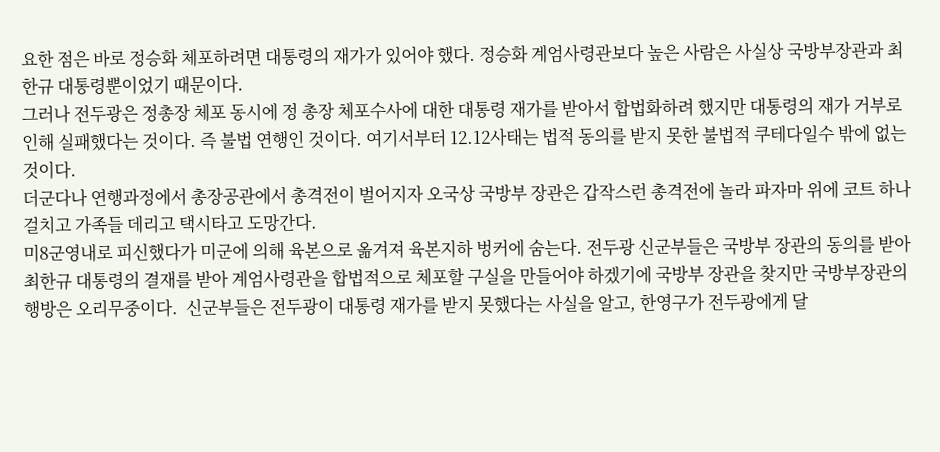요한 점은 바로 정승화 체포하려면 대통령의 재가가 있어야 했다. 정승화 계엄사령관보다 높은 사람은 사실상 국방부장관과 최한규 대통령뿐이었기 때문이다.
그러나 전두광은 정총장 체포 동시에 정 총장 체포수사에 대한 대통령 재가를 받아서 합법화하려 했지만 대통령의 재가 거부로 인해 실패했다는 것이다. 즉 불법 연행인 것이다. 여기서부터 12.12사태는 법적 동의를 받지 못한 불법적 쿠테다일수 밖에 없는 것이다.
더군다나 연행과정에서 총장공관에서 총격전이 벌어지자 오국상 국방부 장관은 갑작스런 총격전에 놀라 파자마 위에 코트 하나 걸치고 가족들 데리고 택시타고 도망간다.
미8군영내로 피신했다가 미군에 의해 육본으로 옮겨져 육본지하 벙커에 숨는다. 전두광 신군부들은 국방부 장관의 동의를 받아 최한규 대통령의 결재를 받아 계엄사령관을 합법적으로 체포할 구실을 만들어야 하겠기에 국방부 장관을 찾지만 국방부장관의 행방은 오리무중이다.  신군부들은 전두광이 대통령 재가를 받지 못했다는 사실을 알고, 한영구가 전두광에게 달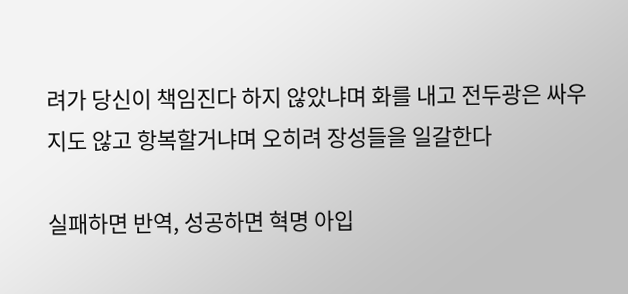려가 당신이 책임진다 하지 않았냐며 화를 내고 전두광은 싸우지도 않고 항복할거냐며 오히려 장성들을 일갈한다

실패하면 반역, 성공하면 혁명 아입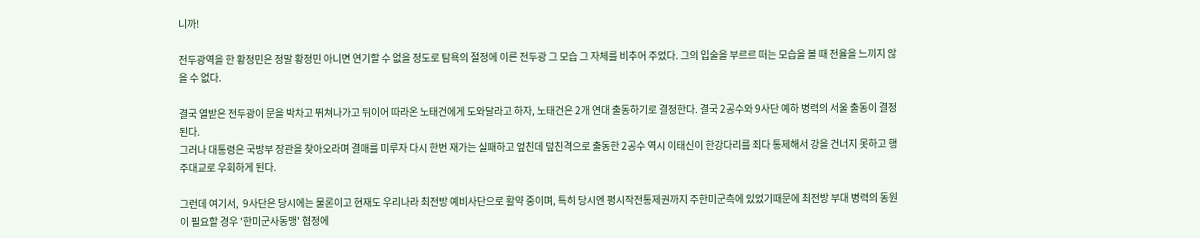니까!

전두광역을 한 황정민은 정말 황정민 아니면 연기할 수 없을 정도로 탐욕의 절정에 이른 전두광 그 모습 그 자체를 비추어 주었다. 그의 입술을 부르르 떠는 모습을 볼 때 전율을 느끼지 않을 수 없다.

결국 열받은 전두광이 문을 박차고 뛰쳐나가고 뒤이어 따라온 노태건에게 도와달라고 하자, 노태건은 2개 연대 출동하기로 결정한다. 결국 2공수와 9사단 예하 병력의 서울 출동이 결정된다.
그러나 대통령은 국방부 장관을 찾아오라며 결매를 미루자 다시 한번 재가는 실패하고 엎친데 덮친격으로 출동한 2공수 역시 이태신이 한강다리를 죄다 통제해서 강을 건너지 못하고 행주대교로 우회하게 된다.

그런데 여기서,  9사단은 당시에는 물론이고 현재도 우리나라 최전방 예비사단으로 활약 중이며, 특히 당시엔 평시작전통제권까지 주한미군측에 있었기때문에 최전방 부대 병력의 동원이 필요할 경우 '한미군사동맹' 협정에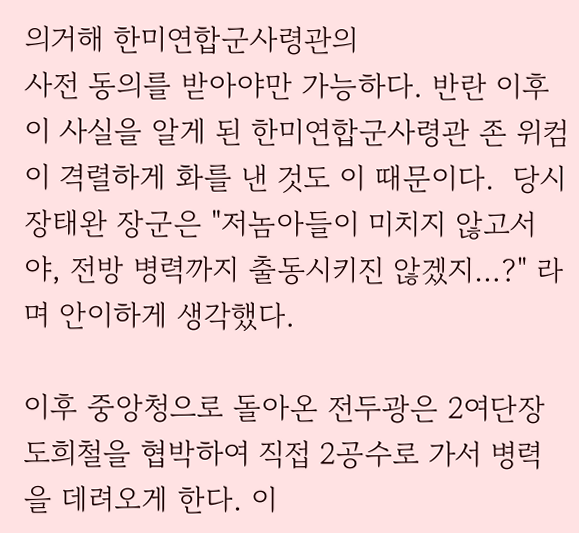의거해 한미연합군사령관의
사전 동의를 받아야만 가능하다. 반란 이후 이 사실을 알게 된 한미연합군사령관 존 위컴이 격렬하게 화를 낸 것도 이 때문이다.  당시 장태완 장군은 "저놈아들이 미치지 않고서야, 전방 병력까지 출동시키진 않겠지…?" 라며 안이하게 생각했다.

이후 중앙청으로 돌아온 전두광은 2여단장 도희철을 협박하여 직접 2공수로 가서 병력을 데려오게 한다. 이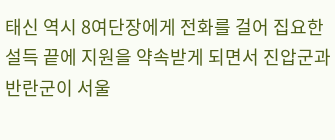태신 역시 8여단장에게 전화를 걸어 집요한 설득 끝에 지원을 약속받게 되면서 진압군과 반란군이 서울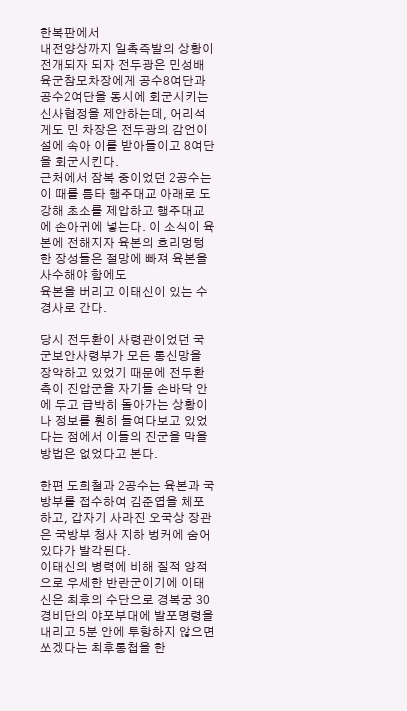한복판에서
내전양상까지 일촉즉발의 상황이 전개되자 되자 전두광은 민성배 육군참모차장에게 공수8여단과 공수2여단을 동시에 회군시키는 신사협정을 제안하는데, 어리석게도 민 차장은 전두광의 감언이설에 속아 이를 받아들이고 8여단을 회군시킨다.
근처에서 잠복 중이었던 2공수는 이 때를 틈타 행주대교 아래로 도강해 초소를 제압하고 행주대교에 손아귀에 넣는다. 이 소식이 육본에 전해지자 육본의 흐리멍텅한 장성들은 절망에 빠져 육본을 사수해야 함에도
육본을 버리고 이태신이 있는 수경사로 간다.

당시 전두환이 사령관이었던 국군보안사령부가 모든 통신망을 장악하고 있었기 때문에 전두환 측이 진압군을 자기들 손바닥 안에 두고 급박히 돌아가는 상황이나 정보를 훤히 들여다보고 있었다는 점에서 이들의 진군을 막을 방법은 없었다고 본다.

한편 도희철과 2공수는 육본과 국방부를 접수하여 김준엽을 체포하고, 갑자기 사라진 오국상 장관은 국방부 청사 지하 벙커에 숨어있다가 발각된다.
이태신의 병력에 비해 질적 양적으로 우세한 반란군이기에 이태신은 최후의 수단으로 경복궁 30경비단의 야포부대에 발포명령을 내리고 5분 안에 투항하지 않으면 쏘겠다는 최후통첩을 한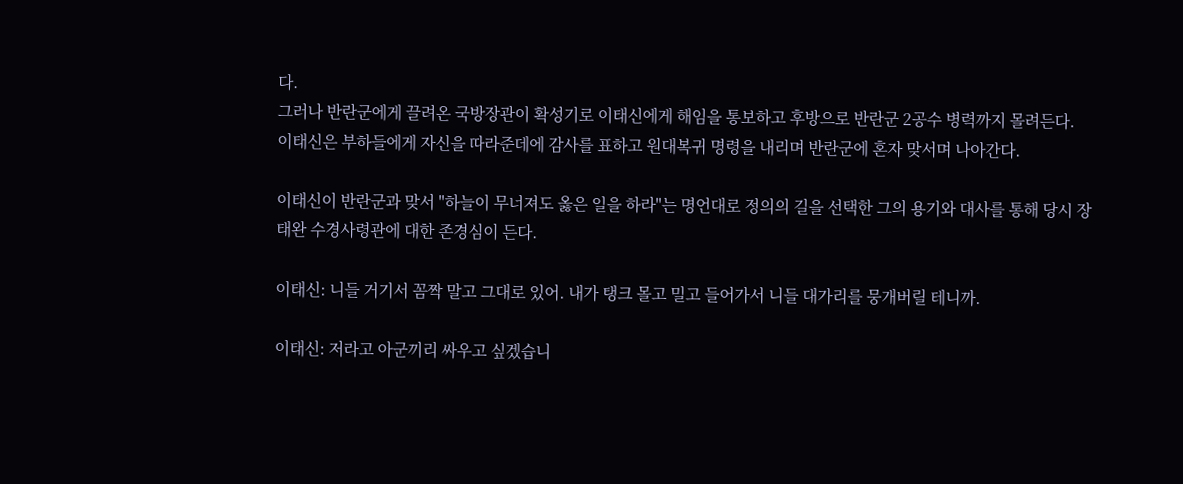다.
그러나 반란군에게 끌려온 국방장관이 확성기로 이태신에게 해임을 통보하고 후방으로 반란군 2공수 병력까지 몰려든다.
이태신은 부하들에게 자신을 따라준데에 감사를 표하고 원대복귀 명령을 내리며 반란군에 혼자 맞서며 나아간다.

이태신이 반란군과 맞서 "하늘이 무너져도 옳은 일을 하라"는 명언대로 정의의 길을 선택한 그의 용기와 대사를 통해 당시 장태완 수경사령관에 대한 존경심이 든다.

이태신: 니들 거기서 꼼짝 말고 그대로 있어. 내가 탱크 몰고 밀고 들어가서 니들 대가리를 뭉개버릴 테니까.

이태신: 저라고 아군끼리 싸우고 싶겠습니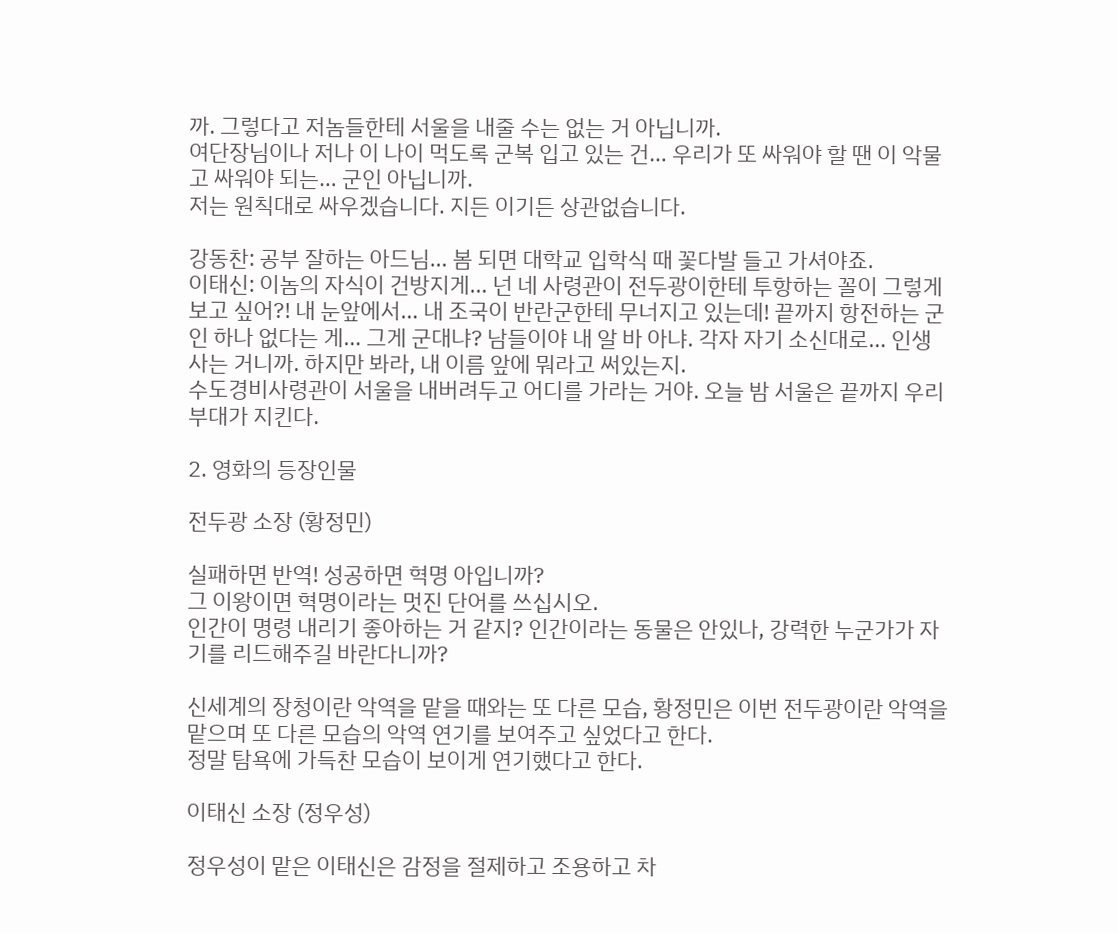까. 그렇다고 저놈들한테 서울을 내줄 수는 없는 거 아닙니까.
여단장님이나 저나 이 나이 먹도록 군복 입고 있는 건… 우리가 또 싸워야 할 땐 이 악물고 싸워야 되는… 군인 아닙니까.
저는 원칙대로 싸우겠습니다. 지든 이기든 상관없습니다.

강동찬: 공부 잘하는 아드님… 봄 되면 대학교 입학식 때 꽃다발 들고 가셔야죠.
이태신: 이놈의 자식이 건방지게… 넌 네 사령관이 전두광이한테 투항하는 꼴이 그렇게 보고 싶어?! 내 눈앞에서… 내 조국이 반란군한테 무너지고 있는데! 끝까지 항전하는 군인 하나 없다는 게… 그게 군대냐? 남들이야 내 알 바 아냐. 각자 자기 소신대로… 인생 사는 거니까. 하지만 봐라, 내 이름 앞에 뭐라고 써있는지.
수도경비사령관이 서울을 내버려두고 어디를 가라는 거야. 오늘 밤 서울은 끝까지 우리 부대가 지킨다.

2. 영화의 등장인물

전두광 소장 (황정민)

실패하면 반역! 성공하면 혁명 아입니까?
그 이왕이면 혁명이라는 멋진 단어를 쓰십시오.
인간이 명령 내리기 좋아하는 거 같지? 인간이라는 동물은 안있나, 강력한 누군가가 자기를 리드해주길 바란다니까?

신세계의 장청이란 악역을 맡을 때와는 또 다른 모습, 황정민은 이번 전두광이란 악역을 맡으며 또 다른 모습의 악역 연기를 보여주고 싶었다고 한다.
정말 탐욕에 가득찬 모습이 보이게 연기했다고 한다.

이태신 소장 (정우성)

정우성이 맡은 이태신은 감정을 절제하고 조용하고 차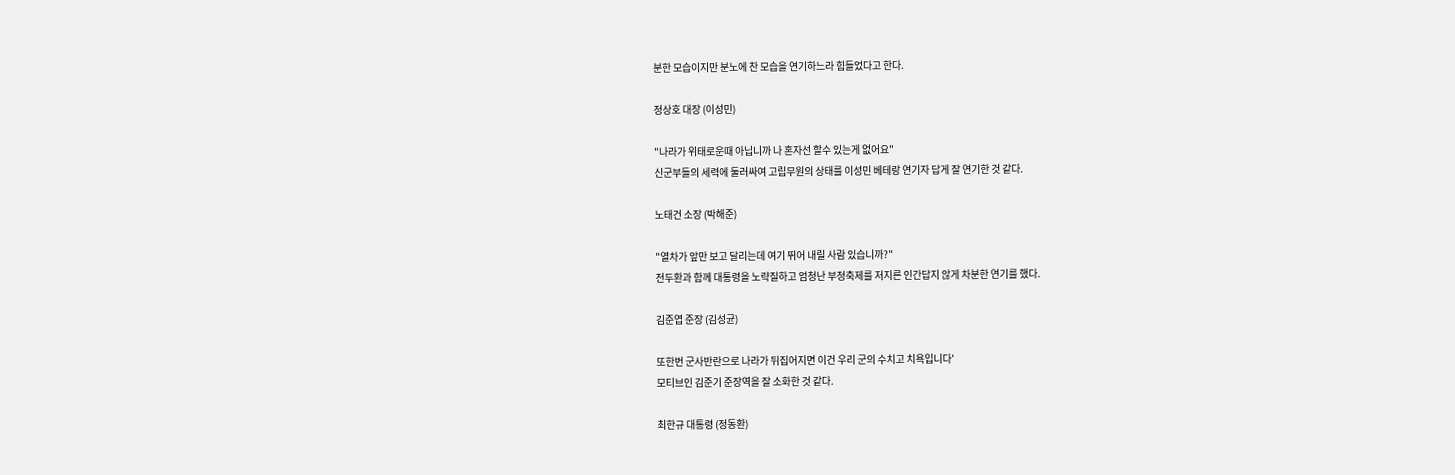분한 모습이지만 분노에 찬 모습을 연기하느라 힘들었다고 한다.

정상호 대장 (이성민)

"나라가 위태로운때 아닙니까 나 혼자선 할수 있는게 없어요"
신군부들의 세력에 둘러싸여 고립무원의 상태를 이성민 베테랑 연기자 답게 잘 연기한 것 같다.

노태건 소장 (박해준)

"열차가 앞만 보고 달리는데 여기 뛰어 내릴 사람 있습니까?"
전두환과 함께 대통령을 노략질하고 엄청난 부정축제를 저지른 인간답지 않게 차분한 연기를 했다.

김준엽 준장 (김성균)

또한번 군사반란으로 나라가 뒤집어지면 이건 우리 군의 수치고 치욕입니다'
모티브인 김준기 준장역을 잘 소화한 것 같다.

최한규 대통령 (정동환)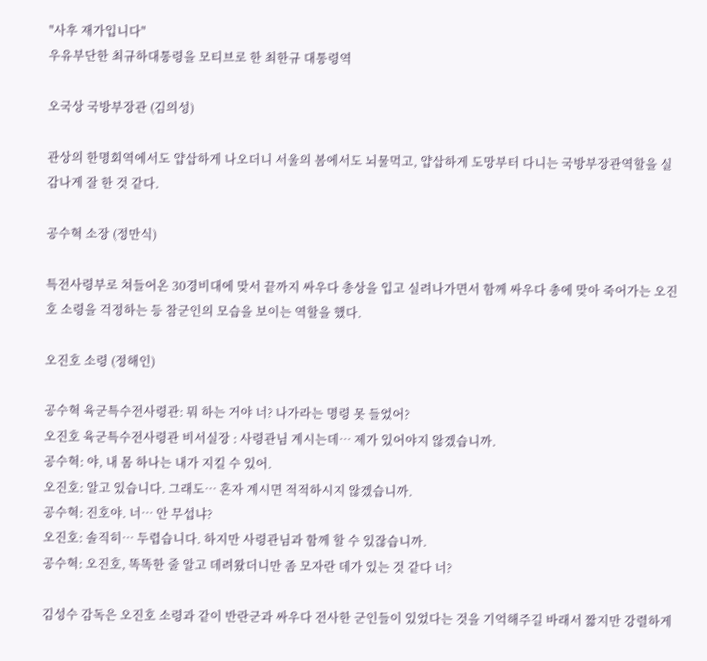"사후 재가입니다"
우유부단한 최규하대통령을 모티브로 한 최한규 대통령역

오국상 국방부장관 (김의성)

관상의 한명회역에서도 얍삽하게 나오더니 서울의 봄에서도 뇌물먹고, 얍삽하게 도망부터 다니는 국방부장관역할을 실감나게 잘 한 것 같다.

공수혁 소장 (정만식)

특전사령부로 쳐들어온 30경비대에 맞서 끝까지 싸우다 총상을 입고 실려나가면서 함께 싸우다 총에 맞아 죽어가는 오진호 소령을 걱정하는 등 참군인의 모습을 보이는 역할을 했다.

오진호 소령 (정해인)

공수혁 육군특수전사령관: 뭐 하는 거야 너? 나가라는 명령 못 들었어?
오진호 육군특수전사령관 비서실장 : 사령관님 계시는데… 제가 있어야지 않겠습니까.
공수혁: 야, 내 몸 하나는 내가 지킬 수 있어.
오진호: 알고 있습니다. 그래도… 혼자 계시면 적적하시지 않겠습니까.
공수혁: 진호야. 너… 안 무섭냐?
오진호: 솔직히… 두렵습니다. 하지만 사령관님과 함께 할 수 있잖습니까.
공수혁: 오진호, 똑똑한 줄 알고 데려왔더니만 좀 모자란 데가 있는 것 같다 너?

김성수 감독은 오진호 소령과 같이 반란군과 싸우다 전사한 군인들이 있었다는 것을 기억해주길 바래서 짧지만 강렬하게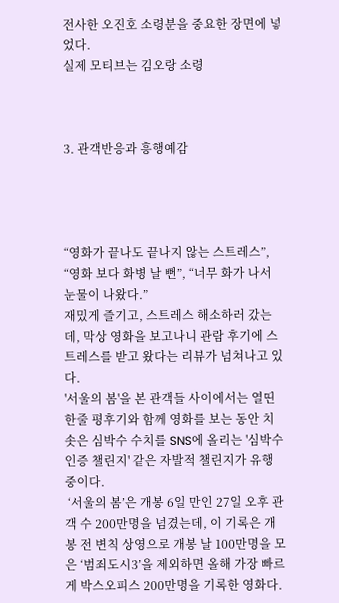전사한 오진호 소령분을 중요한 장면에 넣었다.
실제 모티브는 김오랑 소령



3. 관객반응과 흥행예감




“영화가 끝나도 끝나지 않는 스트레스”, “영화 보다 화병 날 뻔”, “너무 화가 나서 눈물이 나왔다.”
재밌게 즐기고, 스트레스 해소하러 갔는데, 막상 영화을 보고나니 관람 후기에 스트레스를 받고 왔다는 리뷰가 넘쳐나고 있다.
'서울의 봄'을 본 관객들 사이에서는 열띤 한줄 평후기와 함께 영화를 보는 동안 치솟은 심박수 수치를 SNS에 올리는 '심박수 인증 챌린지' 같은 자발적 챌린지가 유행 중이다.
 ‘서울의 봄’은 개봉 6일 만인 27일 오후 관객 수 200만명을 넘겼는데, 이 기록은 개봉 전 변칙 상영으로 개봉 날 100만명을 모은 ‘범죄도시3’을 제외하면 올해 가장 빠르게 박스오피스 200만명을 기록한 영화다.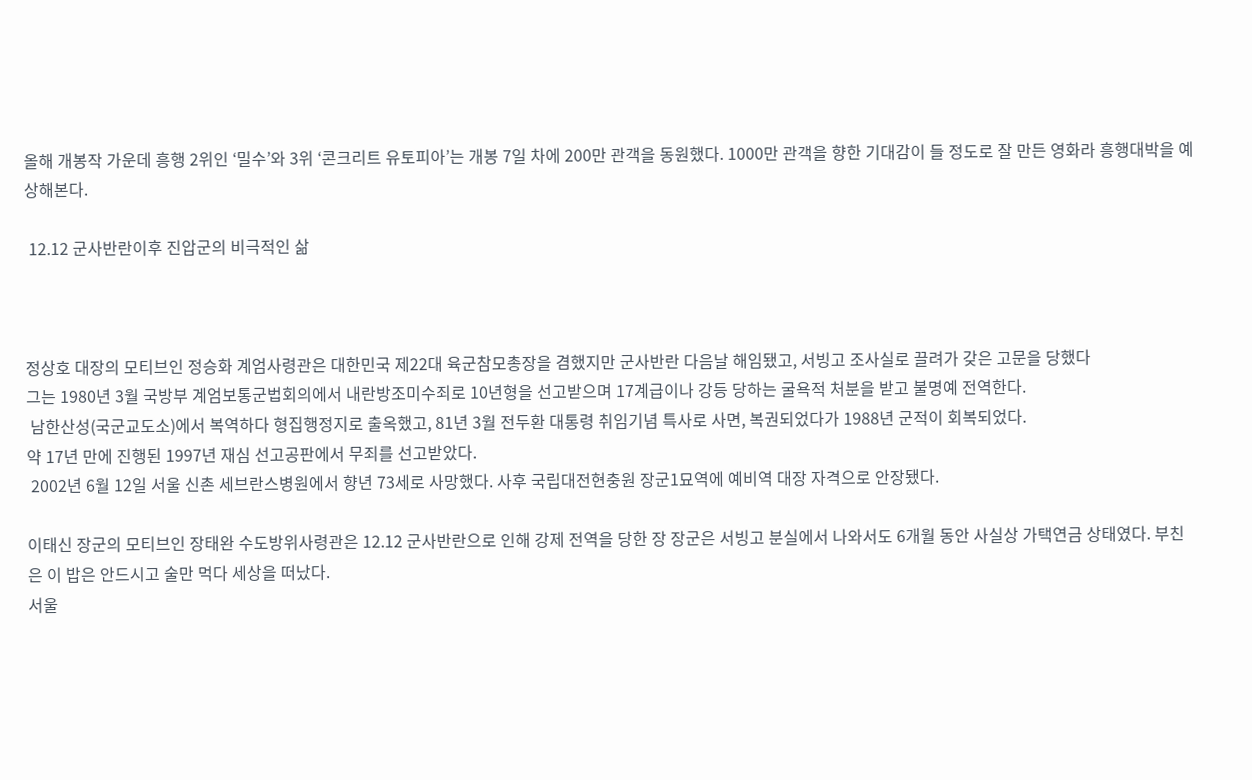올해 개봉작 가운데 흥행 2위인 ‘밀수’와 3위 ‘콘크리트 유토피아’는 개봉 7일 차에 200만 관객을 동원했다. 1000만 관객을 향한 기대감이 들 정도로 잘 만든 영화라 흥행대박을 예상해본다.

 12.12 군사반란이후 진압군의 비극적인 삶



정상호 대장의 모티브인 정승화 계엄사령관은 대한민국 제22대 육군참모총장을 겸했지만 군사반란 다음날 해임됐고, 서빙고 조사실로 끌려가 갖은 고문을 당했다
그는 1980년 3월 국방부 계엄보통군법회의에서 내란방조미수죄로 10년형을 선고받으며 17계급이나 강등 당하는 굴욕적 처분을 받고 불명예 전역한다.
 남한산성(국군교도소)에서 복역하다 형집행정지로 출옥했고, 81년 3월 전두환 대통령 취임기념 특사로 사면, 복권되었다가 1988년 군적이 회복되었다.
약 17년 만에 진행된 1997년 재심 선고공판에서 무죄를 선고받았다.
 2002년 6월 12일 서울 신촌 세브란스병원에서 향년 73세로 사망했다. 사후 국립대전현충원 장군1묘역에 예비역 대장 자격으로 안장됐다.

이태신 장군의 모티브인 장태완 수도방위사령관은 12.12 군사반란으로 인해 강제 전역을 당한 장 장군은 서빙고 분실에서 나와서도 6개월 동안 사실상 가택연금 상태였다. 부친은 이 밥은 안드시고 술만 먹다 세상을 떠났다.
서울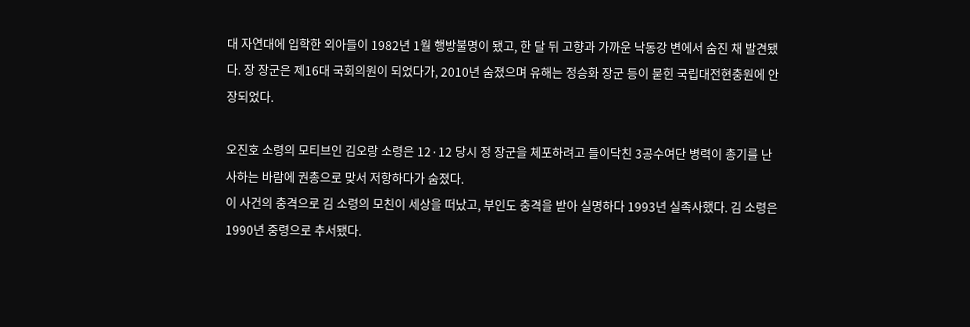대 자연대에 입학한 외아들이 1982년 1월 행방불명이 됐고, 한 달 뒤 고향과 가까운 낙동강 변에서 숨진 채 발견됐다. 장 장군은 제16대 국회의원이 되었다가, 2010년 숨졌으며 유해는 정승화 장군 등이 묻힌 국립대전현충원에 안장되었다.

오진호 소령의 모티브인 김오랑 소령은 12·12 당시 정 장군을 체포하려고 들이닥친 3공수여단 병력이 총기를 난사하는 바람에 권총으로 맞서 저항하다가 숨졌다.
이 사건의 충격으로 김 소령의 모친이 세상을 떠났고, 부인도 충격을 받아 실명하다 1993년 실족사했다. 김 소령은 1990년 중령으로 추서됐다.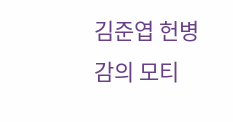김준엽 헌병감의 모티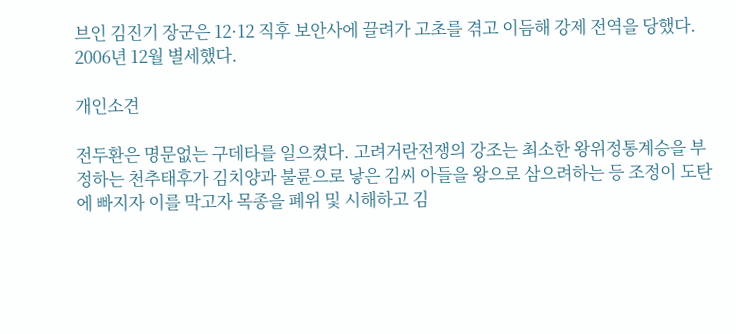브인 김진기 장군은 12·12 직후 보안사에 끌려가 고초를 겪고 이듬해 강제 전역을 당했다. 2006년 12월 별세했다.

개인소견

전두환은 명문없는 구데타를 일으켰다. 고려거란전쟁의 강조는 최소한 왕위정통계승을 부정하는 천추태후가 김치양과 불륜으로 낳은 김씨 아들을 왕으로 삼으려하는 등 조정이 도탄에 빠지자 이를 막고자 목종을 폐위 및 시해하고 김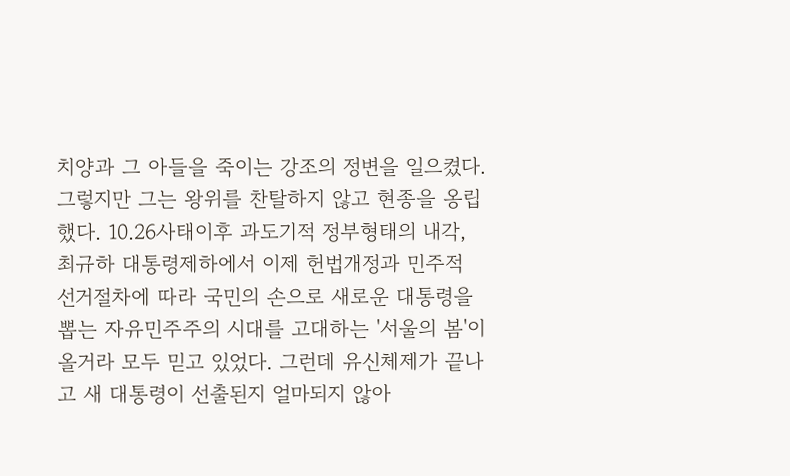치양과 그 아들을 죽이는 강조의 정변을 일으켰다. 그렇지만 그는 왕위를 찬탈하지 않고 현종을 옹립했다. 10.26사태이후 과도기적 정부형태의 내각, 최규하 대통령제하에서 이제 헌법개정과 민주적 선거절차에 따라 국민의 손으로 새로운 대통령을 뽑는 자유민주주의 시대를 고대하는 '서울의 봄'이 올거라 모두 믿고 있었다. 그런데 유신체제가 끝나고 새 대통령이 선출된지 얼마되지 않아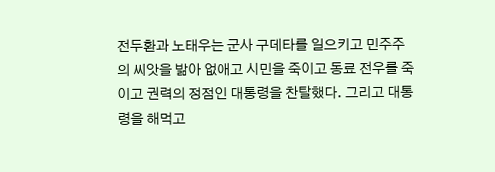전두환과 노태우는 군사 구데타를 일으키고 민주주의 씨앗을 밞아 없애고 시민을 죽이고 동료 전우를 죽이고 권력의 정점인 대통령을 찬탈했다. 그리고 대통령을 해먹고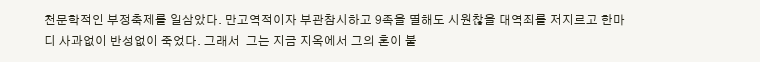천문학적인 부정축제를 일삼았다. 만고역적이자 부관참시하고 9족을 멸해도 시원찮을 대역죄를 저지르고 한마디 사과없이 반성없이 죽었다. 그래서  그는 지금 지옥에서 그의 혼이 불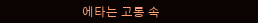에타는 고통 속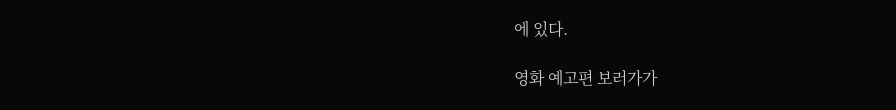에 있다.

영화 예고편 보러가가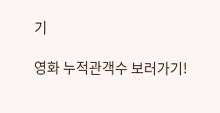기

영화 누적관객수 보러가기!